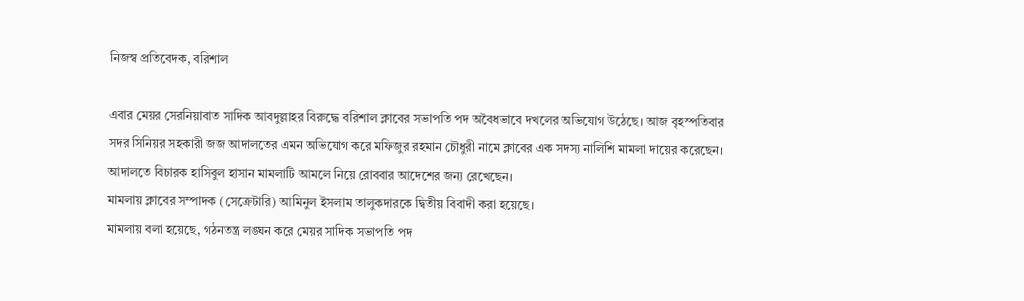নিজস্ব প্রতিবেদক, বরিশাল

এবার মেয়র সেরনিয়াবাত সাদিক আবদুল্লাহর বিরুদ্ধে বরিশাল ক্লাবের সভাপতি পদ অবৈধভাবে দখলের অভিযোগ উঠেছে। আজ বৃহস্পতিবার সদর সিনিয়র সহকারী জজ আদালতের এমন অভিযোগ করে মফিজুর রহমান চৌধুরী নামে ক্লাবের এক সদস্য নালিশি মামলা দায়ের করেছেন। আদালতে বিচারক হাসিবুল হাসান মামলাটি আমলে নিয়ে রোববার আদেশের জন্য রেখেছেন।
মামলায় ক্লাবের সম্পাদক (সেক্রেটারি) আমিনুল ইসলাম তালুকদারকে দ্বিতীয় বিবাদী করা হয়েছে।
মামলায় বলা হয়েছে, গঠনতন্ত্র লঙ্ঘন করে মেয়র সাদিক সভাপতি পদ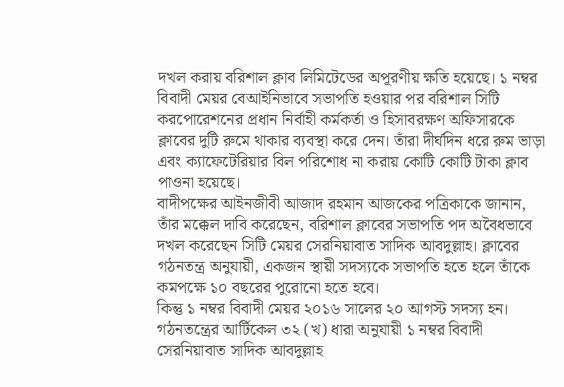দখল করায় বরিশাল ক্লাব লিমিটেডের অপূরণীয় ক্ষতি হয়েছে। ১ নম্বর বিবাদী মেয়র বেআইনিভাবে সভাপতি হওয়ার পর বরিশাল সিটি করপোরেশনের প্রধান নির্বাহী কর্মকর্তা ও হিসাবরক্ষণ অফিসারকে ক্লাবের দুটি রুমে থাকার ব্যবস্থা করে দেন। তাঁরা দীর্ঘদিন ধরে রুম ভাড়া এবং ক্যাফেটেরিয়ার বিল পরিশোধ না করায় কোটি কোটি টাকা ক্লাব পাওনা হয়েছে।
বাদীপক্ষের আইনজীবী আজাদ রহমান আজকের পত্রিকাকে জানান, তাঁর মক্কেল দাবি করেছেন, বরিশাল ক্লাবের সভাপতি পদ অবৈধভাবে দখল করেছেন সিটি মেয়র সেরনিয়াবাত সাদিক আবদুল্লাহ। ক্লাবের গঠনতন্ত্র অনুযায়ী, একজন স্থায়ী সদস্যকে সভাপতি হতে হলে তাঁকে কমপক্ষে ১০ বছরের পুরোনো হতে হবে।
কিন্তু ১ নম্বর বিবাদী মেয়র ২০১৬ সালের ২০ আগস্ট সদস্য হন। গঠনতন্ত্রের আর্টিকেল ৩২ (খ) ধারা অনুযায়ী ১ নম্বর বিবাদী সেরনিয়াবাত সাদিক আবদুল্লাহ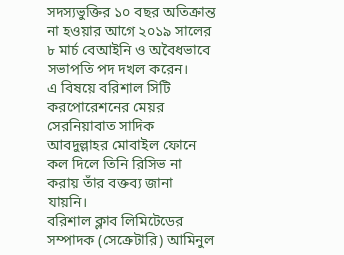সদস্যভুক্তির ১০ বছর অতিক্রান্ত না হওয়ার আগে ২০১৯ সালের ৮ মার্চ বেআইনি ও অবৈধভাবে সভাপতি পদ দখল করেন।
এ বিষয়ে বরিশাল সিটি করপোরেশনের মেয়র সেরনিয়াবাত সাদিক আবদুল্লাহর মোবাইল ফোনে কল দিলে তিনি রিসিভ না করায় তাঁর বক্তব্য জানা যায়নি।
বরিশাল ক্লাব লিমিটেডের সম্পাদক (সেক্রেটারি) আমিনুল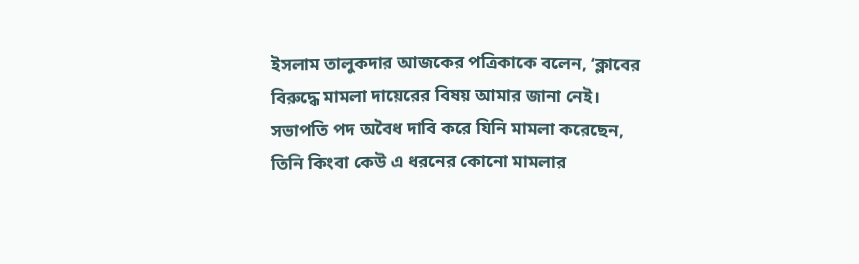ইসলাম তালুকদার আজকের পত্রিকাকে বলেন, ‘ক্লাবের বিরুদ্ধে মামলা দায়েরের বিষয় আমার জানা নেই। সভাপতি পদ অবৈধ দাবি করে যিনি মামলা করেছেন, তিনি কিংবা কেউ এ ধরনের কোনো মামলার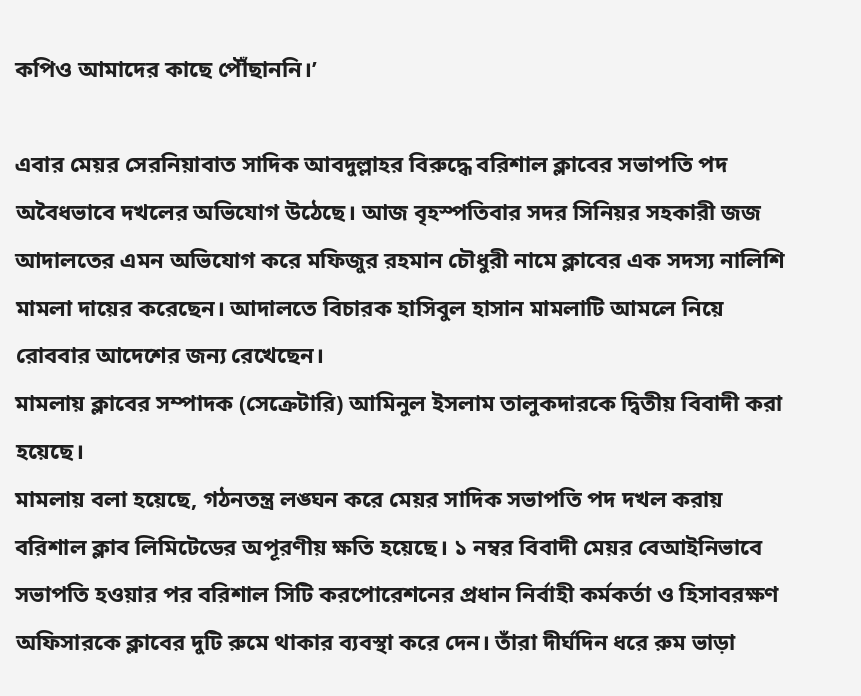কপিও আমাদের কাছে পৌঁছাননি।’

এবার মেয়র সেরনিয়াবাত সাদিক আবদুল্লাহর বিরুদ্ধে বরিশাল ক্লাবের সভাপতি পদ অবৈধভাবে দখলের অভিযোগ উঠেছে। আজ বৃহস্পতিবার সদর সিনিয়র সহকারী জজ আদালতের এমন অভিযোগ করে মফিজুর রহমান চৌধুরী নামে ক্লাবের এক সদস্য নালিশি মামলা দায়ের করেছেন। আদালতে বিচারক হাসিবুল হাসান মামলাটি আমলে নিয়ে রোববার আদেশের জন্য রেখেছেন।
মামলায় ক্লাবের সম্পাদক (সেক্রেটারি) আমিনুল ইসলাম তালুকদারকে দ্বিতীয় বিবাদী করা হয়েছে।
মামলায় বলা হয়েছে, গঠনতন্ত্র লঙ্ঘন করে মেয়র সাদিক সভাপতি পদ দখল করায় বরিশাল ক্লাব লিমিটেডের অপূরণীয় ক্ষতি হয়েছে। ১ নম্বর বিবাদী মেয়র বেআইনিভাবে সভাপতি হওয়ার পর বরিশাল সিটি করপোরেশনের প্রধান নির্বাহী কর্মকর্তা ও হিসাবরক্ষণ অফিসারকে ক্লাবের দুটি রুমে থাকার ব্যবস্থা করে দেন। তাঁরা দীর্ঘদিন ধরে রুম ভাড়া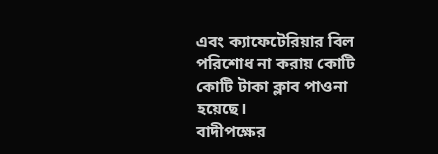এবং ক্যাফেটেরিয়ার বিল পরিশোধ না করায় কোটি কোটি টাকা ক্লাব পাওনা হয়েছে।
বাদীপক্ষের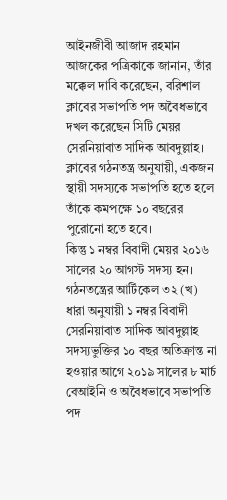আইনজীবী আজাদ রহমান আজকের পত্রিকাকে জানান, তাঁর মক্কেল দাবি করেছেন, বরিশাল ক্লাবের সভাপতি পদ অবৈধভাবে দখল করেছেন সিটি মেয়র সেরনিয়াবাত সাদিক আবদুল্লাহ। ক্লাবের গঠনতন্ত্র অনুযায়ী, একজন স্থায়ী সদস্যকে সভাপতি হতে হলে তাঁকে কমপক্ষে ১০ বছরের পুরোনো হতে হবে।
কিন্তু ১ নম্বর বিবাদী মেয়র ২০১৬ সালের ২০ আগস্ট সদস্য হন। গঠনতন্ত্রের আর্টিকেল ৩২ (খ) ধারা অনুযায়ী ১ নম্বর বিবাদী সেরনিয়াবাত সাদিক আবদুল্লাহ সদস্যভুক্তির ১০ বছর অতিক্রান্ত না হওয়ার আগে ২০১৯ সালের ৮ মার্চ বেআইনি ও অবৈধভাবে সভাপতি পদ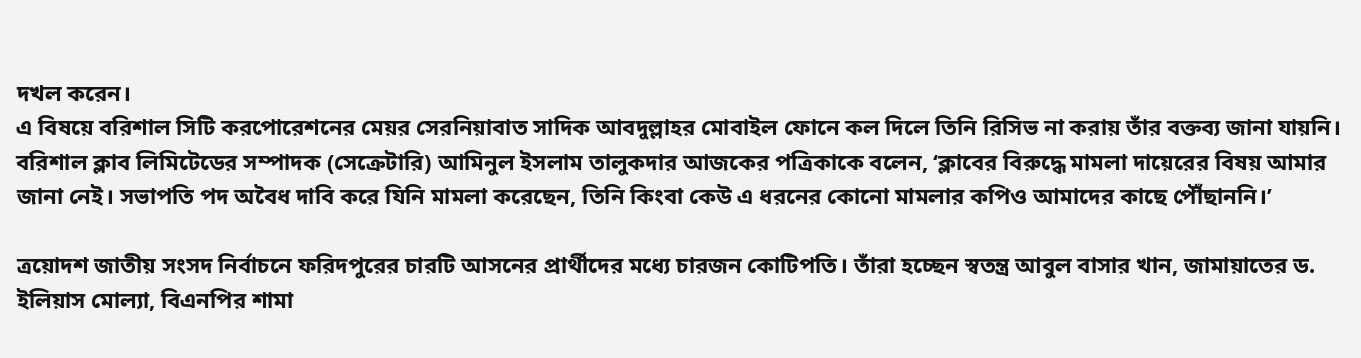দখল করেন।
এ বিষয়ে বরিশাল সিটি করপোরেশনের মেয়র সেরনিয়াবাত সাদিক আবদুল্লাহর মোবাইল ফোনে কল দিলে তিনি রিসিভ না করায় তাঁর বক্তব্য জানা যায়নি।
বরিশাল ক্লাব লিমিটেডের সম্পাদক (সেক্রেটারি) আমিনুল ইসলাম তালুকদার আজকের পত্রিকাকে বলেন, ‘ক্লাবের বিরুদ্ধে মামলা দায়েরের বিষয় আমার জানা নেই। সভাপতি পদ অবৈধ দাবি করে যিনি মামলা করেছেন, তিনি কিংবা কেউ এ ধরনের কোনো মামলার কপিও আমাদের কাছে পৌঁছাননি।’

ত্রয়োদশ জাতীয় সংসদ নির্বাচনে ফরিদপুরের চারটি আসনের প্রার্থীদের মধ্যে চারজন কোটিপতি। তাঁরা হচ্ছেন স্বতন্ত্র আবুল বাসার খান, জামায়াতের ড. ইলিয়াস মোল্যা, বিএনপির শামা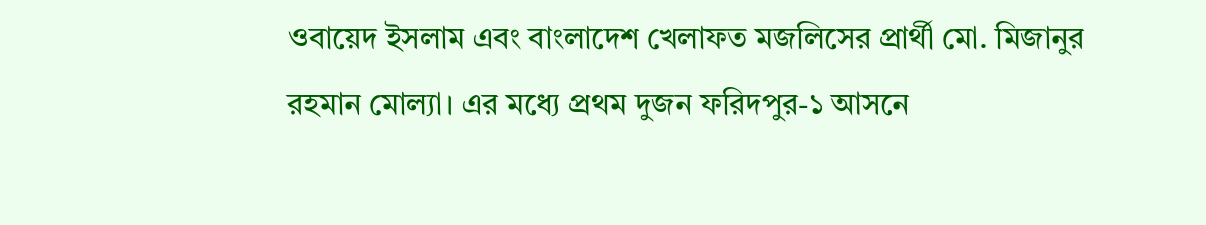ওবায়েদ ইসলাম এবং বাংলাদেশ খেলাফত মজলিসের প্রার্থী মো. মিজানুর রহমান মোল্যা। এর মধ্যে প্রথম দুজন ফরিদপুর-১ আসনে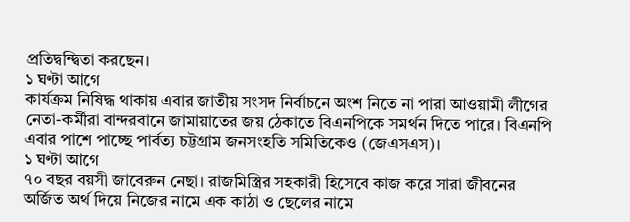প্রতিদ্বন্দ্বিতা করছেন।
১ ঘণ্টা আগে
কার্যক্রম নিষিদ্ধ থাকায় এবার জাতীয় সংসদ নির্বাচনে অংশ নিতে না পারা আওয়ামী লীগের নেতা-কর্মীরা বান্দরবানে জামায়াতের জয় ঠেকাতে বিএনপিকে সমর্থন দিতে পারে। বিএনপি এবার পাশে পাচ্ছে পার্বত্য চট্টগ্রাম জনসংহতি সমিতিকেও (জেএসএস)।
১ ঘণ্টা আগে
৭০ বছর বয়সী জাবেরুন নেছা। রাজমিস্ত্রির সহকারী হিসেবে কাজ করে সারা জীবনের অর্জিত অর্থ দিয়ে নিজের নামে এক কাঠা ও ছেলের নামে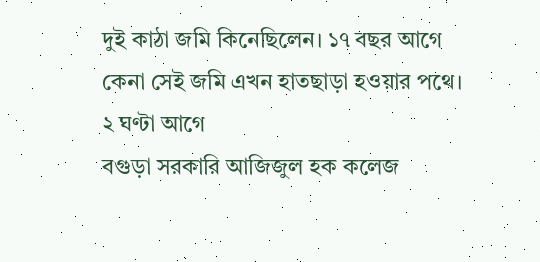দুই কাঠা জমি কিনেছিলেন। ১৭ বছর আগে কেনা সেই জমি এখন হাতছাড়া হওয়ার পথে।
২ ঘণ্টা আগে
বগুড়া সরকারি আজিজুল হক কলেজ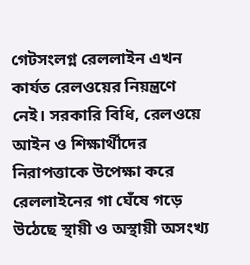গেটসংলগ্ন রেললাইন এখন কার্যত রেলওয়ের নিয়ন্ত্রণে নেই। সরকারি বিধি, রেলওয়ে আইন ও শিক্ষার্থীদের নিরাপত্তাকে উপেক্ষা করে রেললাইনের গা ঘেঁষে গড়ে উঠেছে স্থায়ী ও অস্থায়ী অসংখ্য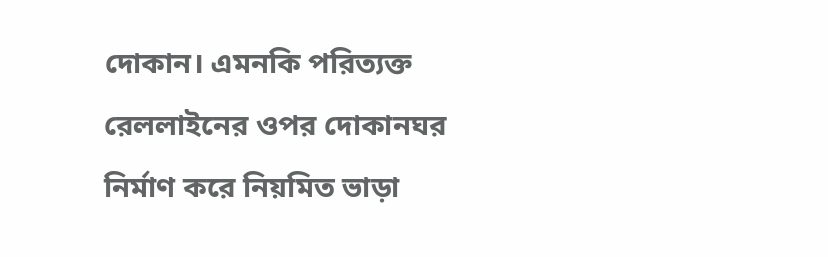দোকান। এমনকি পরিত্যক্ত রেললাইনের ওপর দোকানঘর নির্মাণ করে নিয়মিত ভাড়া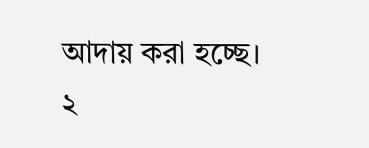আদায় করা হচ্ছে।
২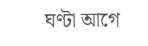ঘণ্টা আগে